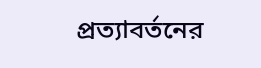প্রত্যাবর্তনের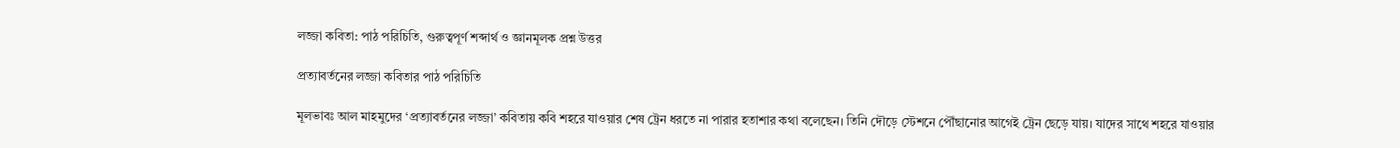লজ্জা কবিতা: পাঠ পরিচিতি, গুরুত্বপূর্ণ শব্দার্থ ও জ্ঞানমূলক প্রশ্ন উত্তর

প্রত্যাবর্তনের লজ্জা কবিতার পাঠ পরিচিতি

মূলভাবঃ আল মাহমুদের ‘প্রত্যাবর্তনের লজ্জা’ কবিতায় কবি শহরে যাওয়ার শেষ ট্রেন ধরতে না পারার হতাশার কথা বলেছেন। তিনি দৌড়ে স্টেশনে পৌঁছানোর আগেই ট্রেন ছেড়ে যায়। যাদের সাথে শহরে যাওয়ার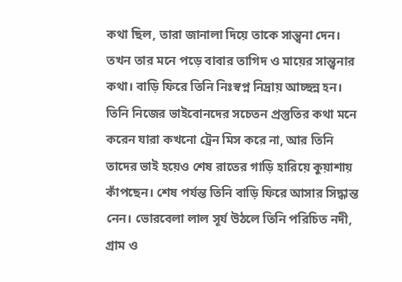কথা ছিল, তারা জানালা দিয়ে তাকে সান্ত্বনা দেন। তখন তার মনে পড়ে বাবার তাগিদ ও মায়ের সান্ত্বনার কথা। বাড়ি ফিরে তিনি নিঃস্বপ্ন নিদ্রায় আচ্ছন্ন হন। তিনি নিজের ভাইবোনদের সচেতন প্রস্তুতির কথা মনে করেন যারা কখনো ট্রেন মিস করে না, আর তিনি তাদের ভাই হয়েও শেষ রাতের গাড়ি হারিয়ে কুয়াশায় কাঁপছেন। শেষ পর্যন্ত তিনি বাড়ি ফিরে আসার সিদ্ধান্ত নেন। ভোরবেলা লাল সূর্য উঠলে তিনি পরিচিত নদী, গ্রাম ও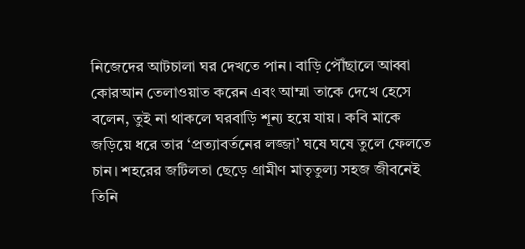নিজেদের আটচালা ঘর দেখতে পান। বাড়ি পৌঁছালে আব্বা কোরআন তেলাওয়াত করেন এবং আম্মা তাকে দেখে হেসে বলেন, তুই না থাকলে ঘরবাড়ি শূন্য হয়ে যায়। কবি মাকে জড়িয়ে ধরে তার ‘প্রত্যাবর্তনের লজ্জা’ ঘষে ঘষে তুলে ফেলতে চান। শহরের জটিলতা ছেড়ে গ্রামীণ মাতৃতুল্য সহজ জীবনেই তিনি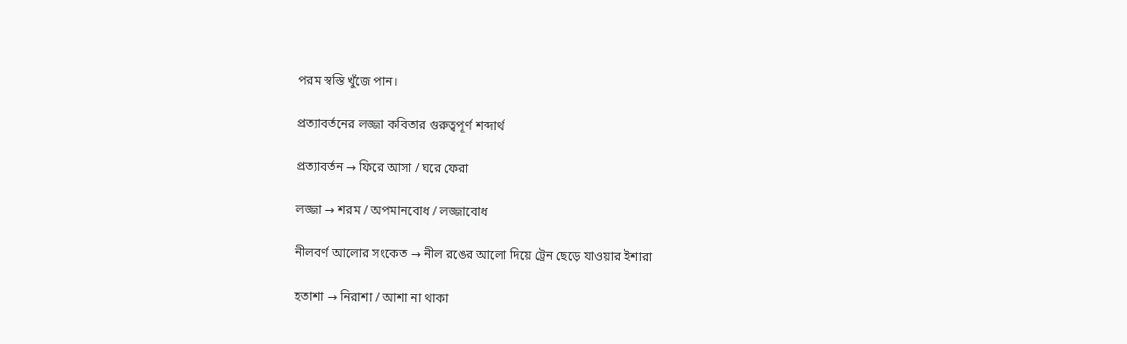পরম স্বস্তি খুঁজে পান।

প্রত্যাবর্তনের লজ্জা কবিতার গুরুত্বপূর্ণ শব্দার্থ

প্রত্যাবর্তন → ফিরে আসা / ঘরে ফেরা

লজ্জা → শরম / অপমানবোধ / লজ্জাবোধ

নীলবর্ণ আলোর সংকেত → নীল রঙের আলো দিয়ে ট্রেন ছেড়ে যাওয়ার ইশারা

হতাশা → নিরাশা / আশা না থাকা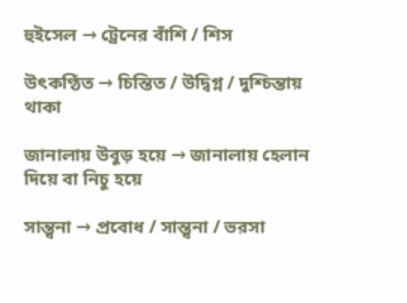হুইসেল → ট্রেনের বাঁশি / শিস

উৎকণ্ঠিত → চিন্তিত / উদ্বিগ্ন / দুশ্চিন্তায় থাকা

জানালায় উবুড় হয়ে → জানালায় হেলান দিয়ে বা নিচু হয়ে

সান্ত্বনা → প্রবোধ / সান্ত্বনা / ভরসা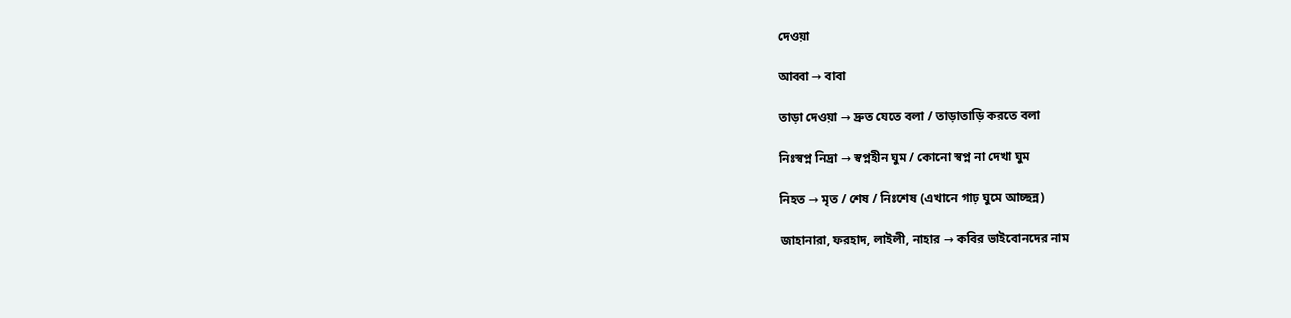দেওয়া

আব্বা → বাবা

তাড়া দেওয়া → দ্রুত যেতে বলা / তাড়াতাড়ি করতে বলা

নিঃস্বপ্ন নিদ্রা → স্বপ্নহীন ঘুম / কোনো স্বপ্ন না দেখা ঘুম

নিহত → মৃত / শেষ / নিঃশেষ (এখানে গাঢ় ঘুমে আচ্ছন্ন)

জাহানারা, ফরহাদ, লাইলী, নাহার → কবির ভাইবোনদের নাম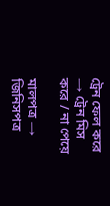ট্রেন ফেল করে → ট্রেন মিস করে / না পেয়ে

মালপত্র → জিনিসপত্র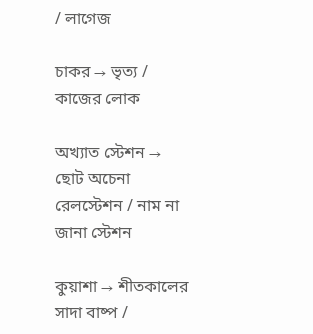/ লাগেজ

চাকর → ভৃত্য / কাজের লোক

অখ্যাত স্টেশন → ছোট অচেনা রেলস্টেশন / নাম না জানা স্টেশন

কুয়াশা → শীতকালের সাদা বাষ্প /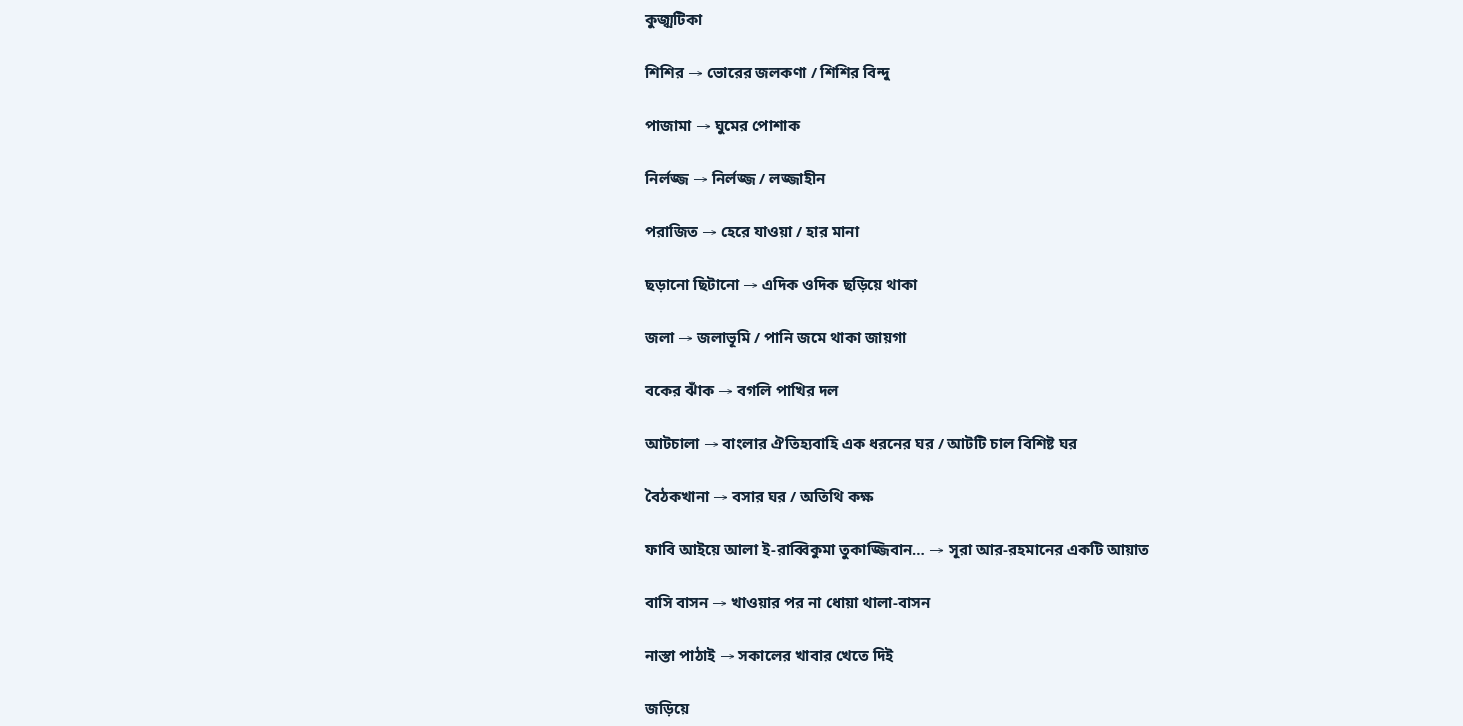কুজ্ঝটিকা

শিশির → ভোরের জলকণা / শিশির বিন্দু

পাজামা → ঘুমের পোশাক

নির্লজ্জ → নির্লজ্জ / লজ্জাহীন

পরাজিত → হেরে যাওয়া / হার মানা

ছড়ানো ছিটানো → এদিক ওদিক ছড়িয়ে থাকা

জলা → জলাভূমি / পানি জমে থাকা জায়গা

বকের ঝাঁক → বগলি পাখির দল

আটচালা → বাংলার ঐতিহ্যবাহি এক ধরনের ঘর / আটটি চাল বিশিষ্ট ঘর

বৈঠকখানা → বসার ঘর / অতিথি কক্ষ

ফাবি আইয়ে আলা ই-রাব্বিকুমা তুকাজ্জিবান… → সূরা আর-রহমানের একটি আয়াত

বাসি বাসন → খাওয়ার পর না ধোয়া থালা-বাসন

নাস্তা পাঠাই → সকালের খাবার খেতে দিই

জড়িয়ে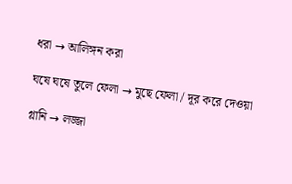ধরা → আলিঙ্গন করা

ঘষে ঘষে তুলে ফেলা → মুছে ফেলা / দূর করে দেওয়া

গ্লানি → লজ্জা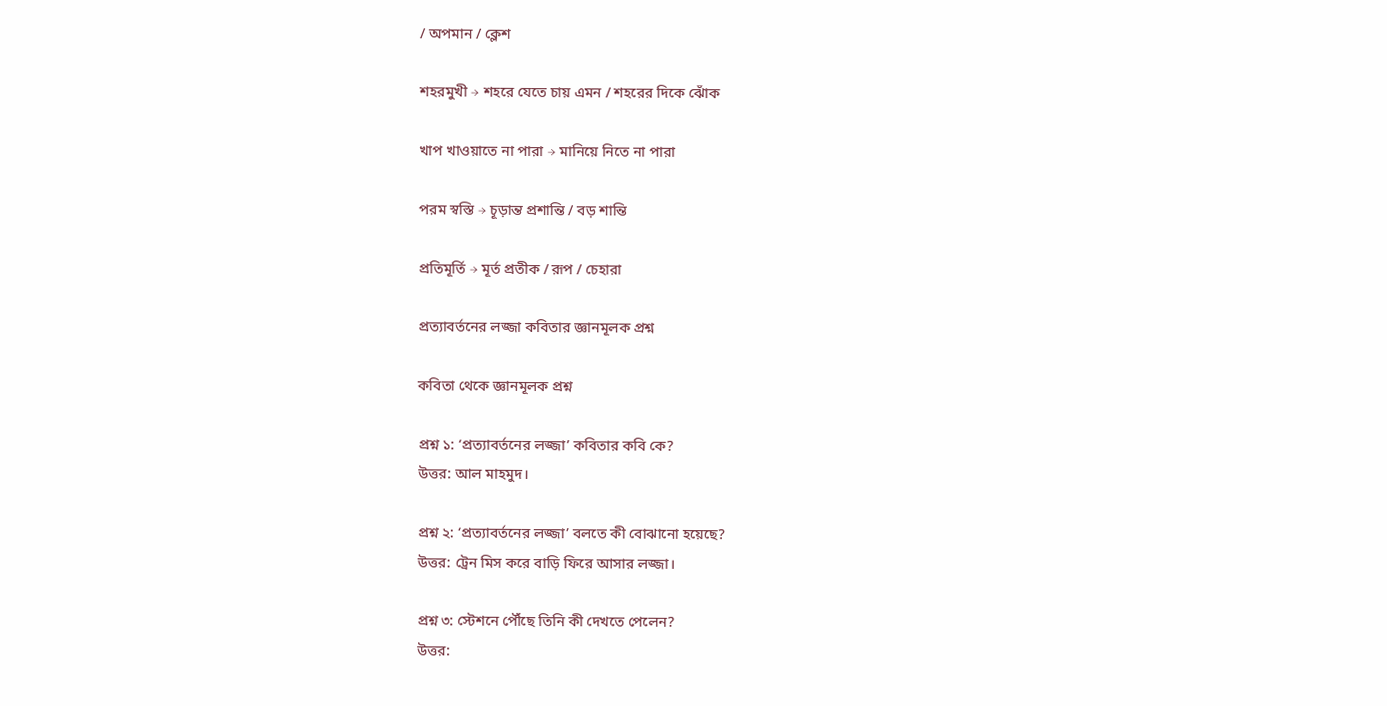/ অপমান / ক্লেশ

শহরমুখী → শহরে যেতে চায় এমন / শহরের দিকে ঝোঁক

খাপ খাওয়াতে না পারা → মানিয়ে নিতে না পারা

পরম স্বস্তি → চূড়ান্ত প্রশান্তি / বড় শান্তি

প্রতিমূর্তি → মূর্ত প্রতীক / রূপ / চেহারা

প্রত্যাবর্তনের লজ্জা কবিতার জ্ঞানমূলক প্রশ্ন

কবিতা থেকে জ্ঞানমূলক প্রশ্ন

প্রশ্ন ১: ‘প্রত্যাবর্তনের লজ্জা’ কবিতার কবি কে?
উত্তর: আল মাহমুদ।

প্রশ্ন ২: ‘প্রত্যাবর্তনের লজ্জা’ বলতে কী বোঝানো হয়েছে?
উত্তর: ট্রেন মিস করে বাড়ি ফিরে আসার লজ্জা।

প্রশ্ন ৩: স্টেশনে পৌঁছে তিনি কী দেখতে পেলেন?
উত্তর: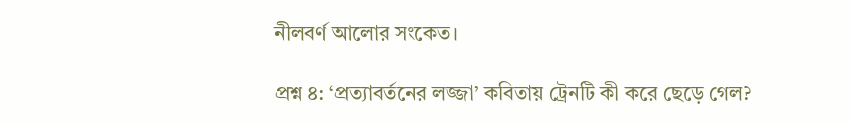নীলবর্ণ আলোর সংকেত।

প্রশ্ন ৪: ‘প্রত্যাবর্তনের লজ্জা’ কবিতায় ট্রেনটি কী করে ছেড়ে গেল?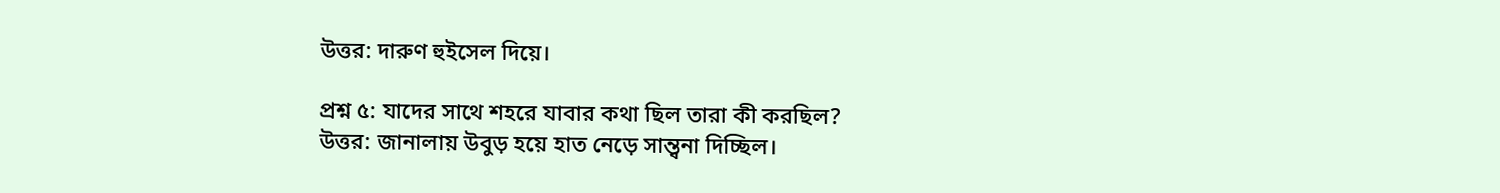উত্তর: দারুণ হুইসেল দিয়ে।

প্রশ্ন ৫: যাদের সাথে শহরে যাবার কথা ছিল তারা কী করছিল?
উত্তর: জানালায় উবুড় হয়ে হাত নেড়ে সান্ত্বনা দিচ্ছিল।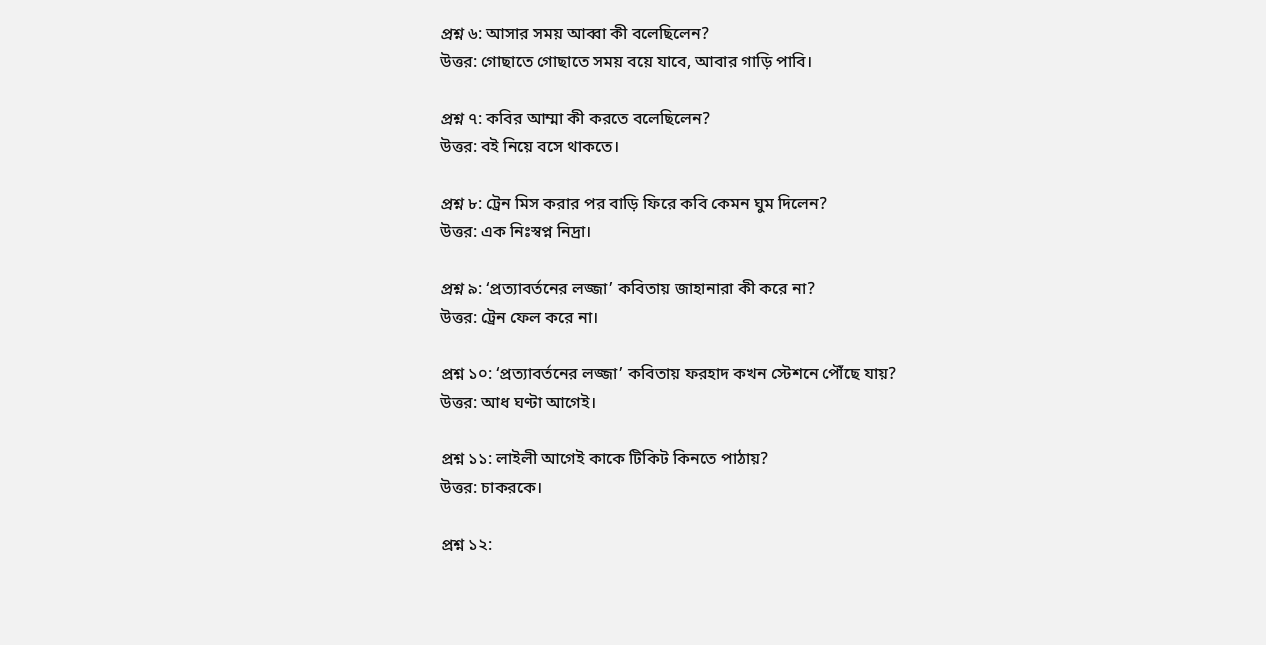প্রশ্ন ৬: আসার সময় আব্বা কী বলেছিলেন?
উত্তর: গোছাতে গোছাতে সময় বয়ে যাবে, আবার গাড়ি পাবি।

প্রশ্ন ৭: কবির আম্মা কী করতে বলেছিলেন?
উত্তর: বই নিয়ে বসে থাকতে।

প্রশ্ন ৮: ট্রেন মিস করার পর বাড়ি ফিরে কবি কেমন ঘুম দিলেন?
উত্তর: এক নিঃস্বপ্ন নিদ্রা।

প্রশ্ন ৯: ‘প্রত্যাবর্তনের লজ্জা’ কবিতায় জাহানারা কী করে না?
উত্তর: ট্রেন ফেল করে না।

প্রশ্ন ১০: ‘প্রত্যাবর্তনের লজ্জা’ কবিতায় ফরহাদ কখন স্টেশনে পৌঁছে যায়?
উত্তর: আধ ঘণ্টা আগেই।

প্রশ্ন ১১: লাইলী আগেই কাকে টিকিট কিনতে পাঠায়?
উত্তর: চাকরকে।

প্রশ্ন ১২: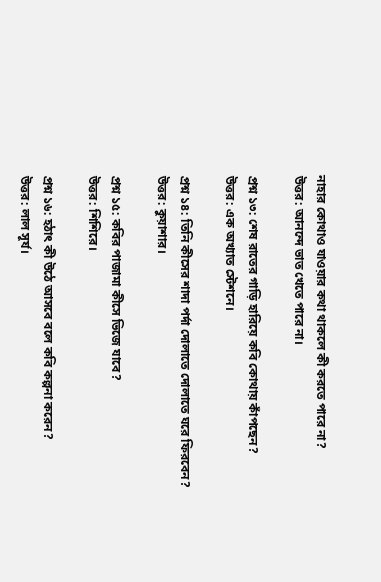নাহার কোথাও যাওয়ার কথা থাকলে কী করতে পারে না?
উত্তর: আনন্দে ভাত খেতে পারে না।

প্রশ্ন ১৩: শেষ রাতের গাড়ি হারিয়ে কবি কোথায় কাঁপছেন?
উত্তর: এক অখ্যাত স্টেশনে।

প্রশ্ন ১৪: তিনি কীসের শাদা পর্দা দোলাতে দোলাতে ঘরে ফিরবেন?
উত্তর: কুয়াশার।

প্রশ্ন ১৫: কবির পাজামা কীসে ভিজে যাবে?
উত্তর: শিশিরে।

প্রশ্ন ১৬: হঠাৎ কী উঠে আসবে বলে কবি কল্পনা করেন?
উত্তর: লাল সূর্য।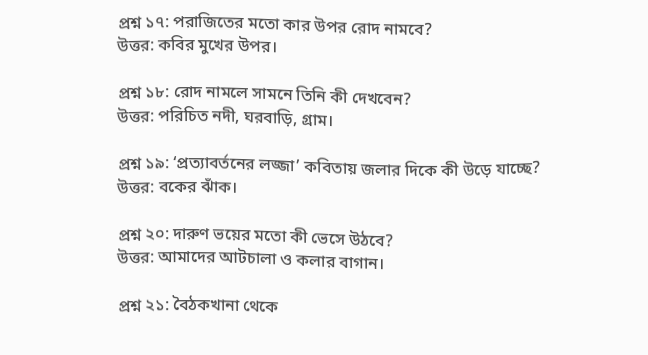প্রশ্ন ১৭: পরাজিতের মতো কার উপর রোদ নামবে?
উত্তর: কবির মুখের উপর।

প্রশ্ন ১৮: রোদ নামলে সামনে তিনি কী দেখবেন?
উত্তর: পরিচিত নদী, ঘরবাড়ি, গ্রাম।

প্রশ্ন ১৯: ‘প্রত্যাবর্তনের লজ্জা’ কবিতায় জলার দিকে কী উড়ে যাচ্ছে?
উত্তর: বকের ঝাঁক।

প্রশ্ন ২০: দারুণ ভয়ের মতো কী ভেসে উঠবে?
উত্তর: আমাদের আটচালা ও কলার বাগান।

প্রশ্ন ২১: বৈঠকখানা থেকে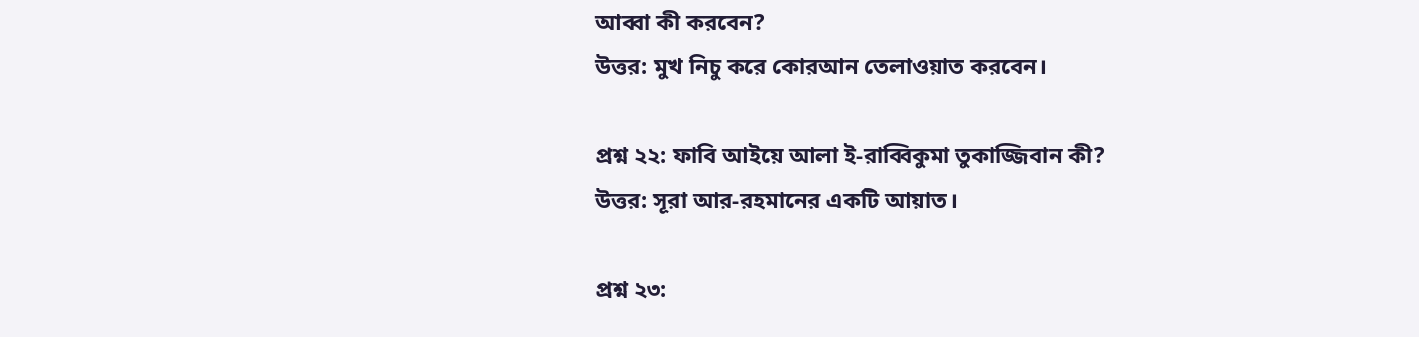আব্বা কী করবেন?
উত্তর: মুখ নিচু করে কোরআন তেলাওয়াত করবেন।

প্রশ্ন ২২: ফাবি আইয়ে আলা ই-রাব্বিকুমা তুকাজ্জিবান কী?
উত্তর: সূরা আর-রহমানের একটি আয়াত।

প্রশ্ন ২৩: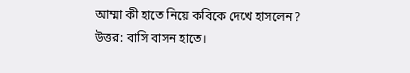আম্মা কী হাতে নিয়ে কবিকে দেখে হাসলেন?
উত্তর: বাসি বাসন হাতে।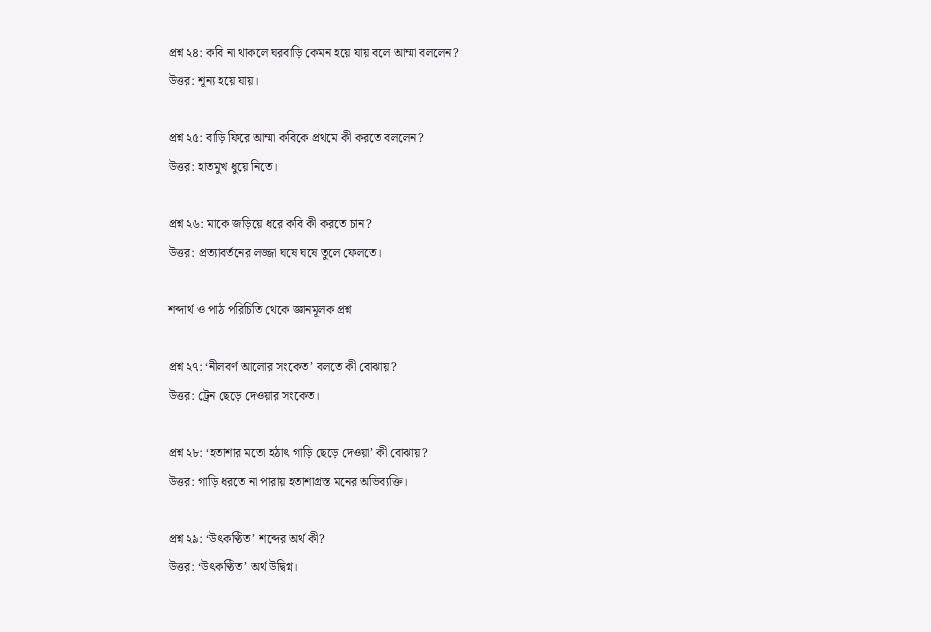প্রশ্ন ২৪: কবি না থাকলে ঘরবাড়ি কেমন হয়ে যায় বলে আম্মা বললেন?
উত্তর: শূন্য হয়ে যায়।

প্রশ্ন ২৫: বাড়ি ফিরে আম্মা কবিকে প্রথমে কী করতে বললেন?
উত্তর: হাতমুখ ধুয়ে নিতে।

প্রশ্ন ২৬: মাকে জড়িয়ে ধরে কবি কী করতে চান?
উত্তর: প্রত্যাবর্তনের লজ্জা ঘষে ঘষে তুলে ফেলতে।

শব্দার্থ ও পাঠ পরিচিতি থেকে জ্ঞানমূলক প্রশ্ন

প্রশ্ন ২৭: ‘নীলবর্ণ আলোর সংকেত’ বলতে কী বোঝায়?
উত্তর: ট্রেন ছেড়ে দেওয়ার সংকেত।

প্রশ্ন ২৮: ‘হতাশার মতো হঠাৎ গাড়ি ছেড়ে দেওয়া’ কী বোঝায়?
উত্তর: গাড়ি ধরতে না পারায় হতাশাগ্রস্ত মনের অভিব্যক্তি।

প্রশ্ন ২৯: ‘উৎকণ্ঠিত’ শব্দের অর্থ কী?
উত্তর: ‘উৎকণ্ঠিত’ অর্থ উদ্বিগ্ন।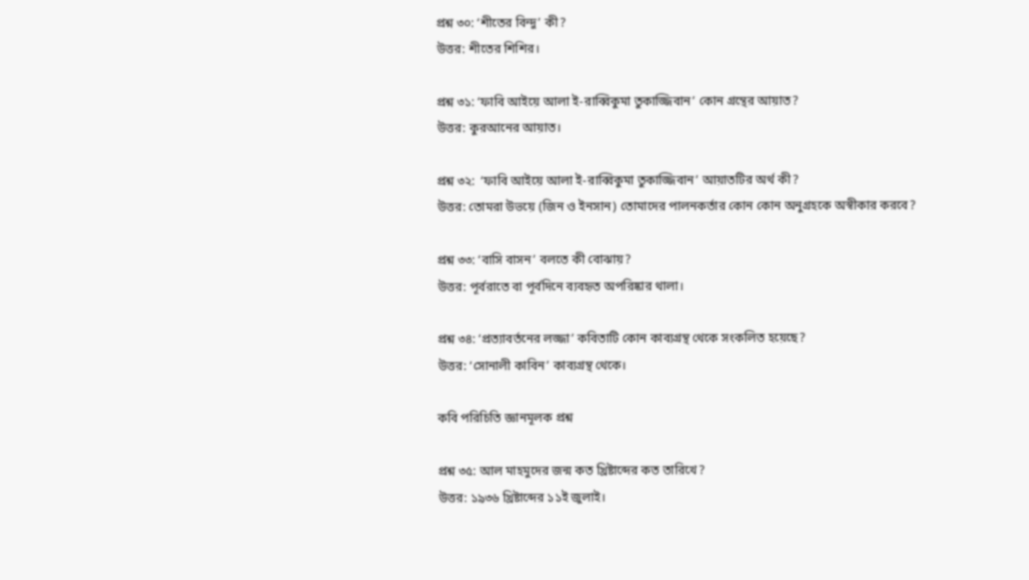প্রশ্ন ৩০: ‘শীতের বিন্দু’ কী?
উত্তর: শীতের শিশির।

প্রশ্ন ৩১: ‘ফাবি আইয়ে আলা ই-রাব্বিকুমা তুকাজ্জিবান’ কোন গ্রন্থের আয়াত?
উত্তর: কুরআনের আয়াত।

প্রশ্ন ৩২:  ‘ফাবি আইয়ে আলা ই-রাব্বিকুমা তুকাজ্জিবান’ আয়াতটির অর্থ কী?
উত্তর: তোমরা উভয়ে (জিন ও ইনসান) তোমাদের পালনকর্তার কোন কোন অনুগ্রহকে অস্বীকার করবে?

প্রশ্ন ৩৩: ‘বাসি বাসন’ বলতে কী বোঝায়?
উত্তর: পূর্বরাতে বা পূর্বদিনে ব্যবহৃত অপরিষ্কার থালা।

প্রশ্ন ৩৪: ‘প্রত্যাবর্তনের লজ্জা’ কবিতাটি কোন কাব্যগ্রন্থ থেকে সংকলিত হয়েছে?
উত্তর: ‘সোনালী কাবিন’ কাব্যগ্রন্থ থেকে।

কবি পরিচিতি জ্ঞানমূলক প্রশ্ন

প্রশ্ন ৩৫: আল মাহমুদের জন্ম কত খ্রিষ্টাব্দের কত তারিখে?
উত্তর: ১৯৩৬ খ্রিষ্টাব্দের ১১ই জুলাই।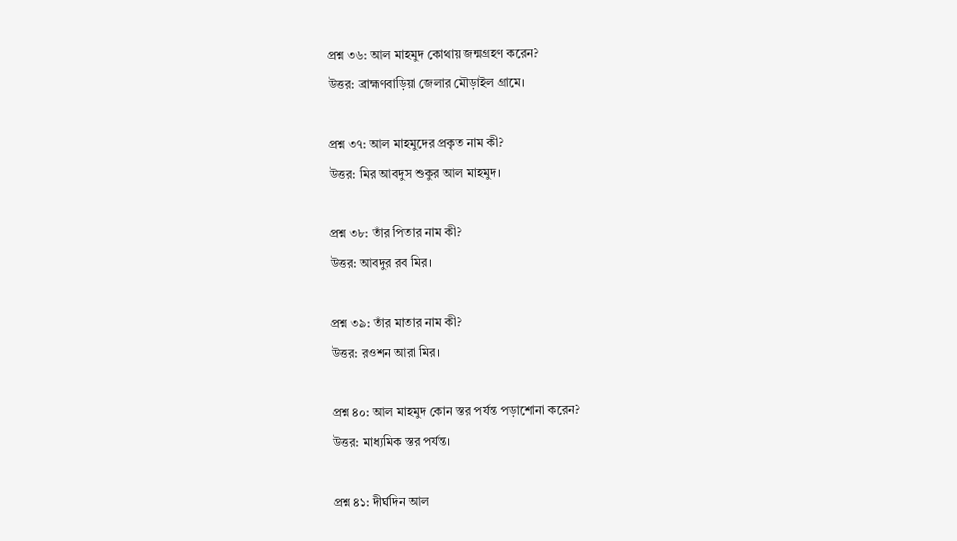প্রশ্ন ৩৬: আল মাহমুদ কোথায় জন্মগ্রহণ করেন?
উত্তর: ব্রাহ্মণবাড়িয়া জেলার মৌড়াইল গ্রামে।

প্রশ্ন ৩৭: আল মাহমুদের প্রকৃত নাম কী?
উত্তর: মির আবদুস শুকুর আল মাহমুদ।

প্রশ্ন ৩৮: তাঁর পিতার নাম কী?
উত্তর: আবদুর রব মির।

প্রশ্ন ৩৯: তাঁর মাতার নাম কী?
উত্তর: রওশন আরা মির।

প্রশ্ন ৪০: আল মাহমুদ কোন স্তর পর্যন্ত পড়াশোনা করেন?
উত্তর: মাধ্যমিক স্তর পর্যন্ত।

প্রশ্ন ৪১: দীর্ঘদিন আল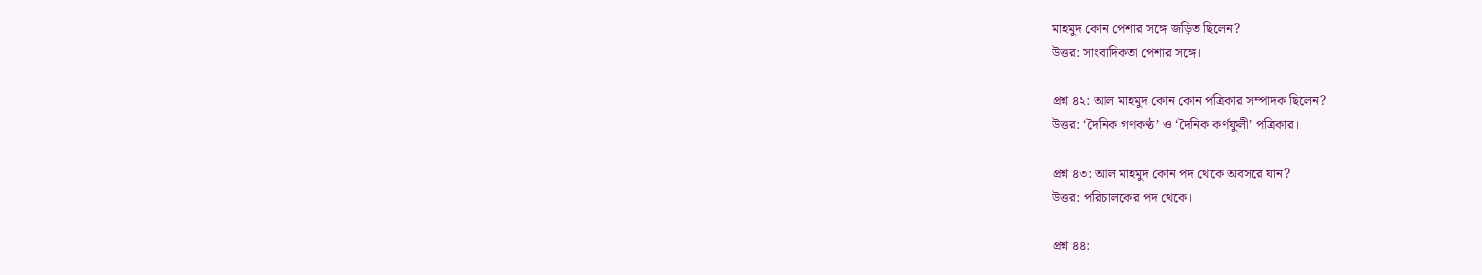মাহমুদ কোন পেশার সঙ্গে জড়িত ছিলেন?
উত্তর: সাংবাদিকতা পেশার সঙ্গে।

প্রশ্ন ৪২: আল মাহমুদ কোন কোন পত্রিকার সম্পাদক ছিলেন?
উত্তর: ‘দৈনিক গণকণ্ঠ’ ও ‘দৈনিক কর্ণফুলী’ পত্রিকার।

প্রশ্ন ৪৩: আল মাহমুদ কোন পদ থেকে অবসরে যান?
উত্তর: পরিচালকের পদ থেকে।

প্রশ্ন ৪৪: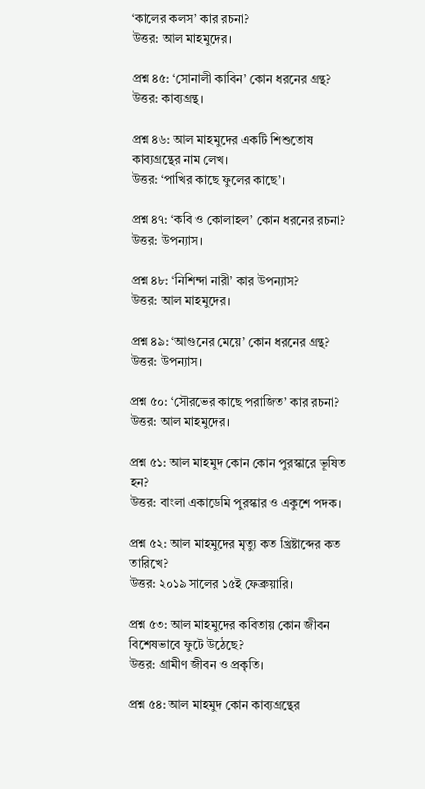‘কালের কলস’ কার রচনা?
উত্তর: আল মাহমুদের।

প্রশ্ন ৪৫: ‘সোনালী কাবিন’ কোন ধরনের গ্রন্থ?
উত্তর: কাব্যগ্রন্থ।

প্রশ্ন ৪৬: আল মাহমুদের একটি শিশুতোষ কাব্যগ্রন্থের নাম লেখ।
উত্তর: ‘পাখির কাছে ফুলের কাছে’।

প্রশ্ন ৪৭: ‘কবি ও কোলাহল’ কোন ধরনের রচনা?
উত্তর: উপন্যাস।

প্রশ্ন ৪৮: ‘নিশিন্দা নারী’ কার উপন্যাস?
উত্তর: আল মাহমুদের।

প্রশ্ন ৪৯: ‘আগুনের মেয়ে’ কোন ধরনের গ্রন্থ?
উত্তর: উপন্যাস।

প্রশ্ন ৫০: ‘সৌরভের কাছে পরাজিত’ কার রচনা?
উত্তর: আল মাহমুদের।

প্রশ্ন ৫১: আল মাহমুদ কোন কোন পুরস্কারে ভূষিত হন?
উত্তর: বাংলা একাডেমি পুরস্কার ও একুশে পদক।

প্রশ্ন ৫২: আল মাহমুদের মৃত্যু কত খ্রিষ্টাব্দের কত তারিখে?
উত্তর: ২০১৯ সালের ১৫ই ফেব্রুয়ারি।

প্রশ্ন ৫৩: আল মাহমুদের কবিতায় কোন জীবন বিশেষভাবে ফুটে উঠেছে?
উত্তর: গ্রামীণ জীবন ও প্রকৃতি।

প্রশ্ন ৫৪: আল মাহমুদ কোন কাব্যগ্রন্থের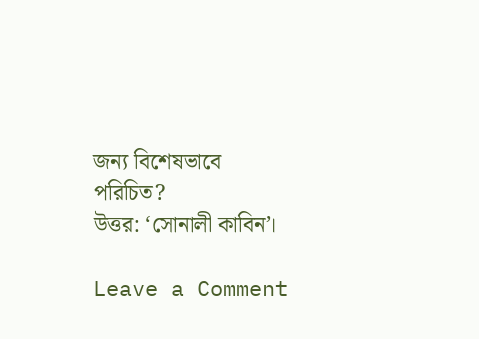জন্য বিশেষভাবে পরিচিত?
উত্তর: ‘সোনালী কাবিন’।

Leave a Comment